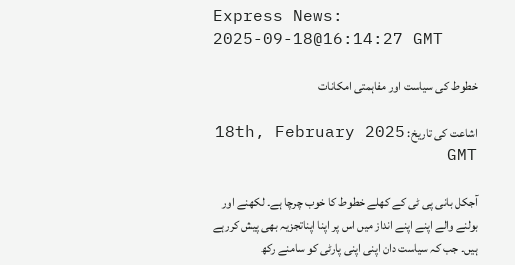Express News:
2025-09-18@16:14:27 GMT

خطوط کی سیاست اور مفاہمتی امکانات

اشاعت کی تاریخ: 18th, February 2025 GMT

آجکل بانی پی ٹی کے کھلے خطوط کا خوب چرچا ہے۔ لکھنے اور بولنے والے اپنے اپنے انداز میں اس پر اپنا اپناتجزیہ بھی پیش کررہے ہیں۔ جب کہ سیاست دان اپنی اپنی پارٹی کو سامنے رکھ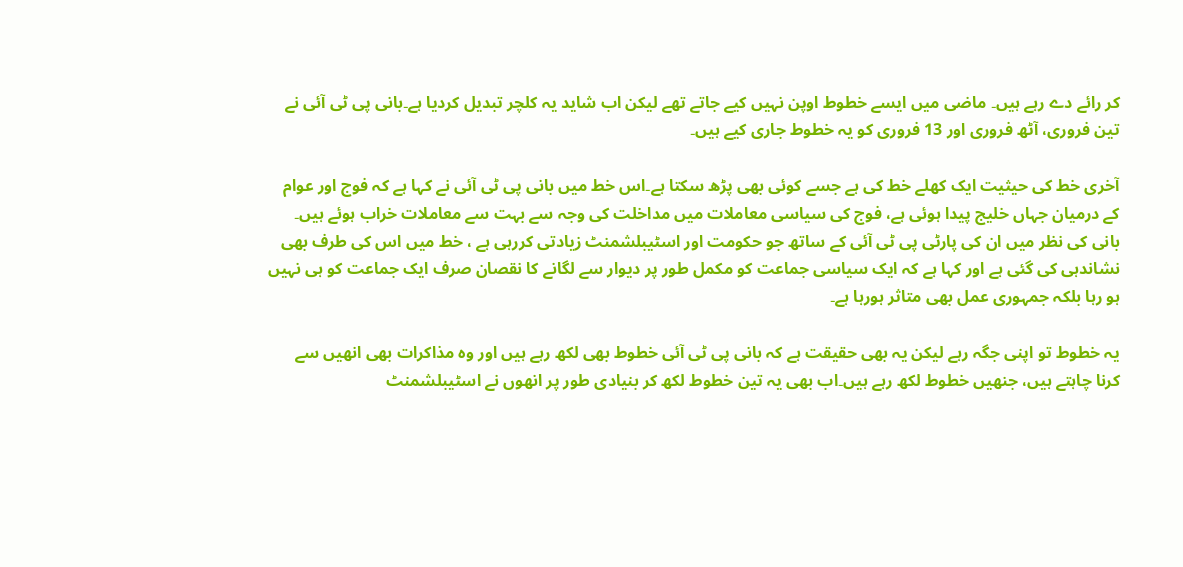کر رائے دے رہے ہیں۔ ماضی میں ایسے خطوط اوپن نہیں کیے جاتے تھے لیکن اب شاید یہ کلچر تبدیل کردیا ہے۔بانی پی ٹی آئی نے تین فروری، آٹھ فروری اور 13 فروری کو یہ خطوط جاری کیے ہیں۔

آخری خط کی حیثیت ایک کھلے خط کی ہے جسے کوئی بھی پڑھ سکتا ہے۔اس خط میں بانی پی ٹی آئی نے کہا ہے کہ فوج اور عوام کے درمیان جہاں خلیج پیدا ہوئی ہے، فوج کی سیاسی معاملات میں مداخلت کی وجہ سے بہت سے معاملات خراب ہوئے ہیں۔ بانی کی نظر میں ان کی پارٹی پی ٹی آئی کے ساتھ جو حکومت اور اسٹیبلشمنٹ زیادتی کررہی ہے ، خط میں اس کی طرف بھی نشاندہی کی گئی ہے اور کہا ہے کہ ایک سیاسی جماعت کو مکمل طور پر دیوار سے لگانے کا نقصان صرف ایک جماعت کو ہی نہیں ہو رہا بلکہ جمہوری عمل بھی متاثر ہورہا ہے۔

یہ خطوط تو اپنی جگہ رہے لیکن یہ بھی حقیقت ہے کہ بانی پی ٹی آئی خطوط بھی لکھ رہے ہیں اور وہ مذاکرات بھی انھیں سے کرنا چاہتے ہیں، جنھیں خطوط لکھ رہے ہیں۔اب بھی یہ تین خطوط لکھ کر بنیادی طور پر انھوں نے اسٹیبلشمنٹ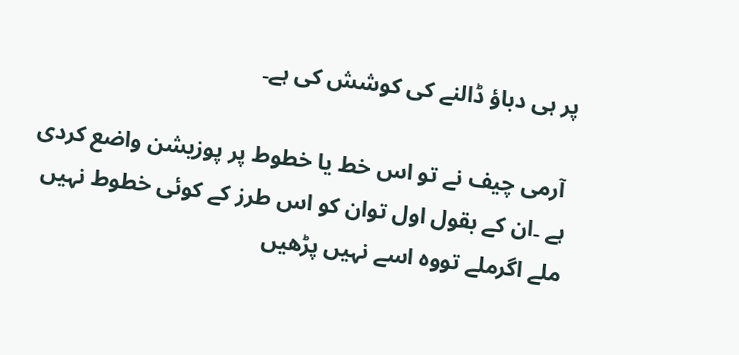پر ہی دباؤ ڈالنے کی کوشش کی ہے۔

 آرمی چیف نے تو اس خط یا خطوط پر پوزیشن واضع کردی ہے ۔ان کے بقول اول توان کو اس طرز کے کوئی خطوط نہیں ملے اگرملے تووہ اسے نہیں پڑھیں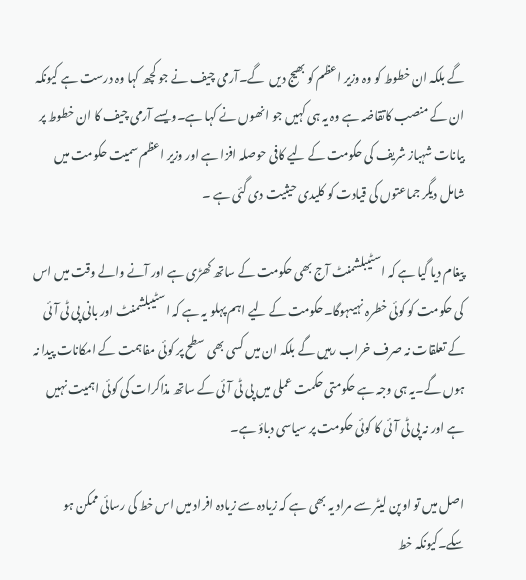گے بلکہ ان خطوط کو وہ وزیر اعظم کو بھیج دیں  گے۔آرمی چیف نے جو کچھ کہا وہ درست ہے کیونکہ ان کے منصب کاتقاضہ ہے وہ یہ ہی کہیں جو انھوں نے کہا ہے۔ویسے آرمی چیف کا ان خطوط پر بیانات شہباز شریف کی حکومت کے لیے کافی حوصلہ افزا ہے اور وزیر اعظم سمیت حکومت میں شامل دیگر جماعتوں کی قیادت کو کلیدی حیثیت دی گئی ہے ۔

پیغام دیا گیا ہے کہ اسٹیبلشمنٹ آج بھی حکومت کے ساتھ کھڑی ہے اور آنے والے وقت میں اس کی حکومت کو کوئی خطرہ نہیںہوگا۔حکومت کے لیے اہم پہلو یہ ہے کہ اسٹیبلشمنٹ اور بانی پی ٹی آئی کے تعلقات نہ صرف خراب رہیں گے بلکہ ان میں کسی بھی سطح پر کوئی مفاہمت کے امکانات پیدا نہ ہوں گے۔یہ ہی وجہ ہے حکومتی حکمت عملی میں پی ٹی آئی کے ساتھ مذاکرات کی کوئی اہمیت نہیں ہے اور نہ پی ٹی آئی کا کوئی حکومت پر سیاسی دباؤ ہے۔

اصل میں تو اوپن لیٹر سے مراد یہ بھی ہے کہ زیادہ سے زیادہ افراد میں اس خط کی رسائی ممکن ہو سکے۔کیونکہ خط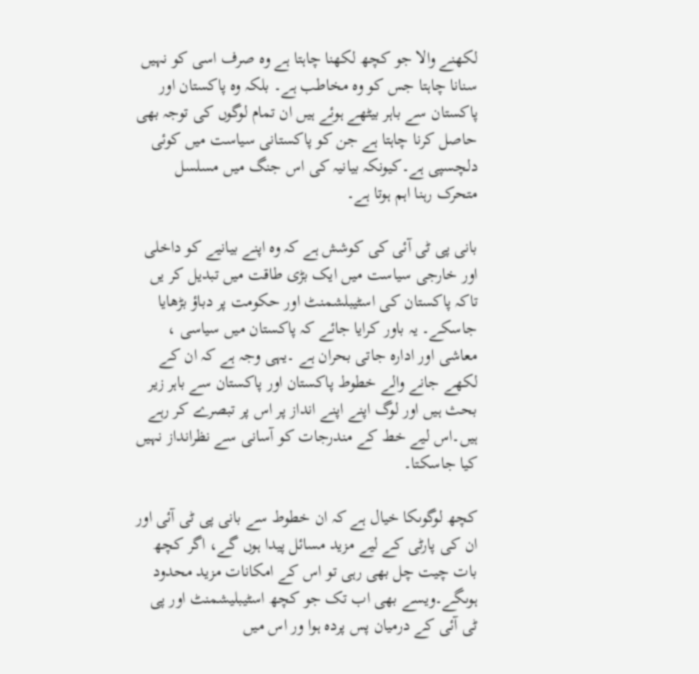لکھنے والا جو کچھ لکھنا چاہتا ہے وہ صرف اسی کو نہیں سنانا چاہتا جس کو وہ مخاطب ہے۔ بلکہ وہ پاکستان اور پاکستان سے باہر بیٹھے ہوئے ہیں ان تمام لوگوں کی توجہ بھی حاصل کرنا چاہتا ہے جن کو پاکستانی سیاست میں کوئی دلچسپی ہے۔کیونکہ بیانیہ کی اس جنگ میں مسلسل متحرک رہنا اہم ہوتا ہے۔

بانی پی ٹی آئی کی کوشش ہے کہ وہ اپنے بیانیے کو داخلی اور خارجی سیاست میں ایک بڑی طاقت میں تبدیل کر یں تاکہ پاکستان کی اسٹیبلشمنٹ اور حکومت پر دباؤ بڑھایا جاسکے۔ یہ باور کرایا جائے کہ پاکستان میں سیاسی ، معاشی اور ادارہ جاتی بحران ہے ۔یہی وجہ ہے کہ ان کے لکھے جانے والے خطوط پاکستان اور پاکستان سے باہر زیر بحث ہیں اور لوگ اپنے اپنے انداز پر اس پر تبصرے کر رہے ہیں۔اس لیے خط کے مندرجات کو آسانی سے نظرانداز نہیں کیا جاسکتا۔

کچھ لوگوںکا خیال ہے کہ ان خطوط سے بانی پی ٹی آئی اور ان کی پارٹی کے لیے مزید مسائل پیدا ہوں گے، اگر کچھ بات چیت چل بھی رہی تو اس کے امکانات مزید محدود ہوںگے۔ویسے بھی اب تک جو کچھ اسٹیبلیشمنٹ اور پی ٹی آئی کے درمیان پس پردہ ہوا ور اس میں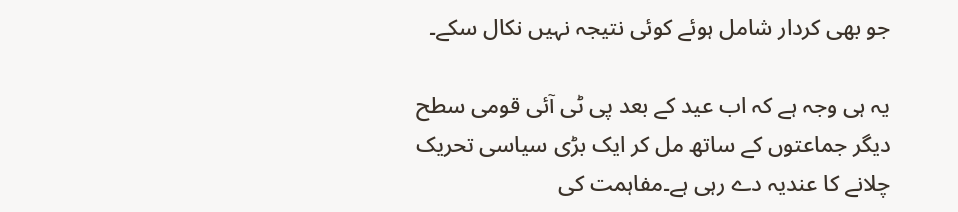جو بھی کردار شامل ہوئے کوئی نتیجہ نہیں نکال سکے۔

یہ ہی وجہ ہے کہ اب عید کے بعد پی ٹی آئی قومی سطح دیگر جماعتوں کے ساتھ مل کر ایک بڑی سیاسی تحریک چلانے کا عندیہ دے رہی ہے۔مفاہمت کی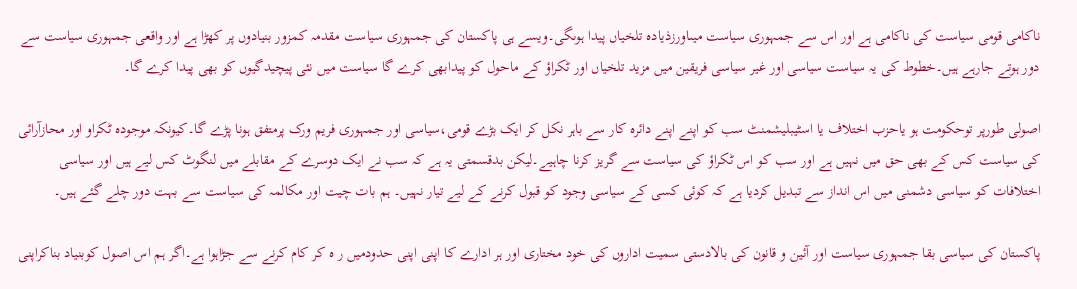ناکامی قومی سیاست کی ناکامی ہے اور اس سے جمہوری سیاست میںاورزذیادہ تلخیاں پیدا ہوںگی۔ویسے ہی پاکستان کی جمہوری سیاست مقدمہ کمزور بنیادوں پر کھڑا ہے اور واقعی جمہوری سیاست سے دور ہوتے جارہے ہیں۔خطوط کی یہ سیاست سیاسی اور غیر سیاسی فریقین میں مزید تلخیاں اور ٹکراؤ کے ماحول کو پیدابھی کرے گا سیاست میں نئی پیچیدگیوں کو بھی پیدا کرے گا۔

اصولی طورپر توحکومت ہو یاحزب اختلاف یا اسٹیبلیشمنٹ سب کو اپنے اپنے دائرہ کار سے باہر نکل کر ایک بڑے قومی،سیاسی اور جمہوری فریم ورک پرمتفق ہونا پڑے گا۔کیونکہ موجودہ ٹکراو اور محازآرائی کی سیاست کس کے بھی حق میں نہیں ہے اور سب کو اس ٹکراؤ کی سیاست سے گریز کرنا چاہیے۔لیکن بدقسمتی یہ ہے کہ سب نے ایک دوسرے کے مقابلے میں لنگوٹ کس لیے ہیں اور سیاسی اختلافات کو سیاسی دشمنی میں اس انداز سے تبدیل کردیا ہے کہ کوئی کسی کے سیاسی وجود کو قبول کرنے کے لیے تیار نہیں۔ ہم بات چیت اور مکالمہ کی سیاست سے بہت دور چلے گئے ہیں۔

پاکستان کی سیاسی بقا جمہوری سیاست اور آئین و قانون کی بالادستی سمیت اداروں کی خود مختاری اور ہر ادارے کا اپنی اپنی حدودمیں ر ہ کر کام کرنے سے جڑاہوا ہے۔اگر ہم اس اصول کوبنیاد بناکراپنی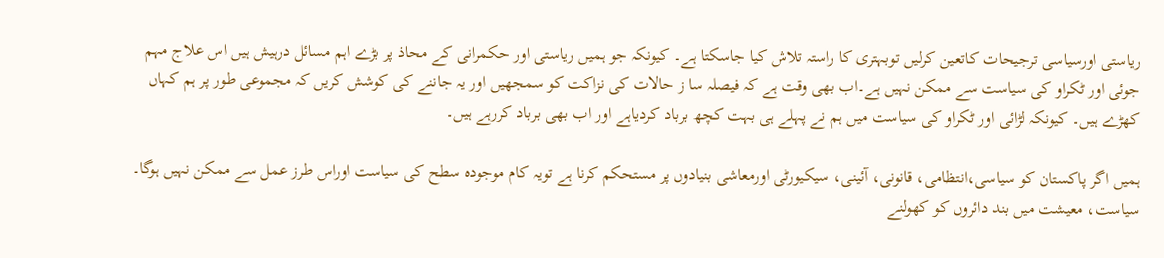ریاستی اورسیاسی ترجیحات کاتعین کرلیں توبہتری کا راستہ تلاش کیا جاسکتا ہے۔ کیونکہ جو ہمیں ریاستی اور حکمرانی کے محاذ پر بڑے اہم مسائل درہیش ہیں اس علاج مہم جوئی اور ٹکراو کی سیاست سے ممکن نہیں ہے۔اب بھی وقت ہے کہ فیصلہ سا ز حالات کی نزاکت کو سمجھیں اور یہ جاننے کی کوشش کریں کہ مجموعی طور پر ہم کہاں کھڑے ہیں۔ کیونکہ لڑائی اور ٹکراو کی سیاست میں ہم نے پہلے ہی بہت کچھ برباد کردیاہے اور اب بھی برباد کررہے ہیں۔

ہمیں اگر پاکستان کو سیاسی،انتظامی، قانونی، آئینی، سیکیورٹی اورمعاشی بنیادوں پر مستحکم کرنا ہے تویہ کام موجودہ سطح کی سیاست اوراس طرز عمل سے ممکن نہیں ہوگا۔ سیاست، معیشت میں بند دائروں کو کھولنے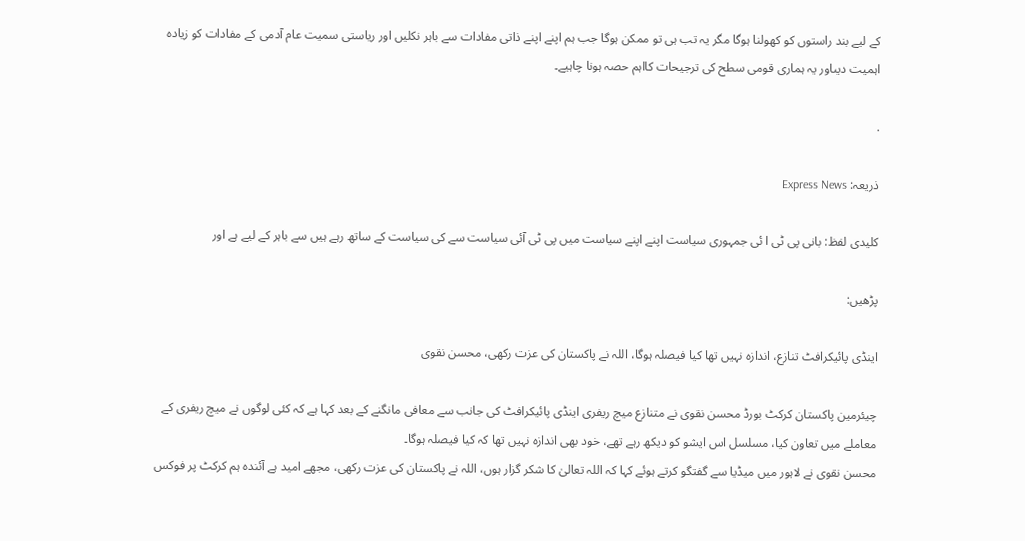کے لیے بند راستوں کو کھولنا ہوگا مگر یہ تب ہی تو ممکن ہوگا جب ہم اپنے اپنے ذاتی مفادات سے باہر نکلیں اور ریاستی سمیت عام آدمی کے مفادات کو زیادہ اہمیت دیںاور یہ ہماری قومی سطح کی ترجیحات کااہم حصہ ہونا چاہیے۔

.

ذریعہ: Express News

کلیدی لفظ: بانی پی ٹی ا ئی جمہوری سیاست اپنے اپنے سیاست میں پی ٹی آئی سیاست سے کی سیاست کے ساتھ رہے ہیں سے باہر کے لیے ہے اور

پڑھیں:

اینڈی پائیکرافٹ تنازع، اندازہ نہیں تھا کیا فیصلہ ہوگا، اللہ نے پاکستان کی عزت رکھی، محسن نقوی

چیئرمین پاکستان کرکٹ بورڈ محسن نقوی نے متنازع میچ ریفری اینڈی پائیکرافٹ کی جانب سے معافی مانگنے کے بعد کہا ہے کہ کئی لوگوں نے میچ ریفری کے معاملے میں تعاون کیا، مسلسل اس ایشو کو دیکھ رہے تھے، خود بھی اندازہ نہیں تھا کہ کیا فیصلہ ہوگا۔
محسن نقوی نے لاہور میں میڈیا سے گفتگو کرتے ہوئے کہا کہ اللہ تعالیٰ کا شکر گزار ہوں، اللہ نے پاکستان کی عزت رکھی، مجھے امید ہے آئندہ ہم کرکٹ پر فوکس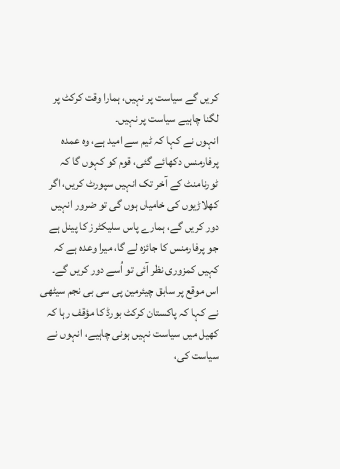کریں گے سیاست پر نہیں، ہمارا وقت کرکٹ پر لگنا چاہیے سیاست پر نہیں۔
انہوں نے کہا کہ ٹیم سے امید ہے، وہ عمدہ پرفارمنس دکھائے گئی، قوم کو کہوں گا کہ ٹورنامنٹ کے آخر تک انہیں سپورٹ کریں، اگر کھلاڑیوں کی خامیاں ہوں گی تو ضرور انہیں دور کریں گے، ہمارے پاس سلیکٹرز کا پینل ہے جو پرفارمنس کا جائزہ لے گا، میرا وعدہ ہے کہ کہیں کمزوری نظر آئی تو اُسے دور کریں گے۔
اس موقع پر سابق چیئرمین پی سی بی نجم سیٹھی نے کہا کہ پاکستان کرکٹ بورڈ کا مؤقف رہا کہ کھیل میں سیاست نہیں ہونی چاہیے، انہوں نے سیاست کی،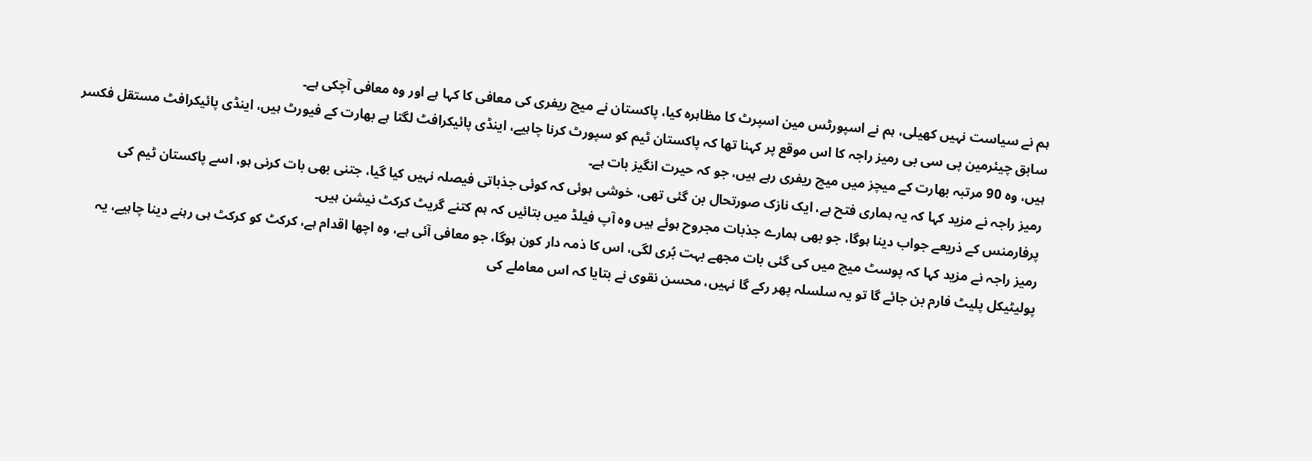ہم نے سیاست نہیں کھیلی، ہم نے اسپورٹس مین اسپرٹ کا مظاہرہ کیا، پاکستان نے میچ ریفری کی معافی کا کہا ہے اور وہ معافی آچکی ہے۔
سابق چیئرمین پی سی بی رمیز راجہ کا اس موقع پر کہنا تھا کہ پاکستان ٹیم کو سپورٹ کرنا چاہیے، اینڈی پائیکرافٹ لگتا ہے بھارت کے فیورٹ ہیں، اینڈی پائیکرافٹ مستقل فکسر ہیں، وہ 90 مرتبہ بھارت کے میچز میں میچ ریفری رہے ہیں، جو کہ حیرت انگیز بات ہے۔
رمیز راجہ نے مزید کہا کہ یہ ہماری فتح ہے، ایک نازک صورتحال بن گئی تھی، خوشی ہوئی کہ کوئی جذباتی فیصلہ نہیں کیا گیا، جتنی بھی بات کرنی ہو، اسے پاکستان ٹیم کی پرفارمنس کے ذریعے جواب دینا ہوگا، جو بھی ہمارے جذبات مجروح ہوئے ہیں وہ آپ فیلڈ میں بتائیں کہ ہم کتنے گریٹ کرکٹ نیشن ہیں۔
رمیز راجہ نے مزید کہا کہ پوسٹ میچ میں کی گئی بات مجھے بہت بُری لگی، اس کا ذمہ دار کون ہوگا، جو معافی آئی ہے، وہ اچھا اقدام ہے، کرکٹ کو کرکٹ ہی رہنے دینا چاہیے، یہ پولیٹیکل پلیٹ فارم بن جائے گا تو یہ سلسلہ پھر رکے گا نہیں، محسن نقوی نے بتایا کہ اس معاملے کی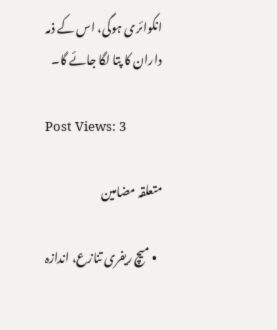انکوائری ہوگی، اس کے ذمہ داران کا پتا لگا جائے گا۔

Post Views: 3

متعلقہ مضامین

  • میچ ریفری تنازع، اندازہ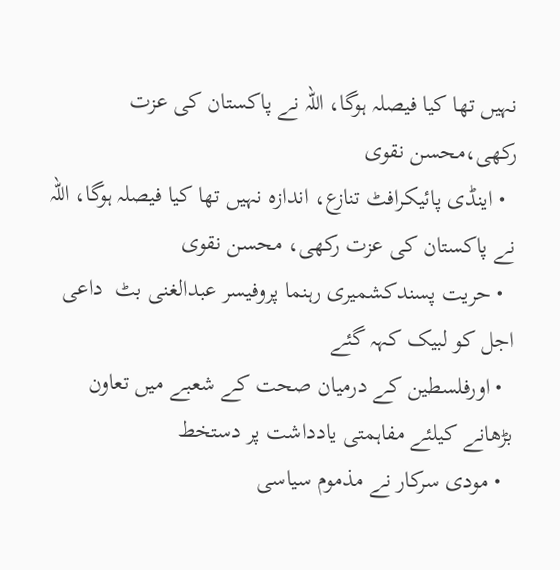نہیں تھا کیا فیصلہ ہوگا، اللہ نے پاکستان کی عزت رکھی،محسن نقوی
  • اینڈی پائیکرافٹ تنازع، اندازہ نہیں تھا کیا فیصلہ ہوگا، اللہ نے پاکستان کی عزت رکھی، محسن نقوی
  • حریت پسندکشمیری رہنما پروفیسر عبدالغنی بٹ  داعی اجل کو لبیک کہہ گئے
  • اورفلسطین کے درمیان صحت کے شعبے میں تعاون بڑھانے کیلئے مفاہمتی یادداشت پر دستخط
  • مودی سرکار نے مذموم سیاسی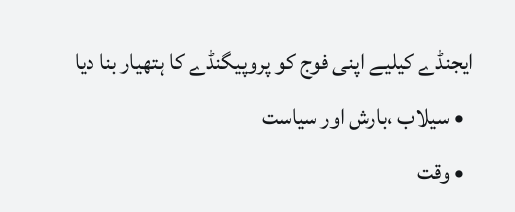ایجنڈے کیلیے اپنی فوج کو پروپیگنڈے کا ہتھیار بنا دیا
  • سیلاب ،بارش اور سیاست
  • وقت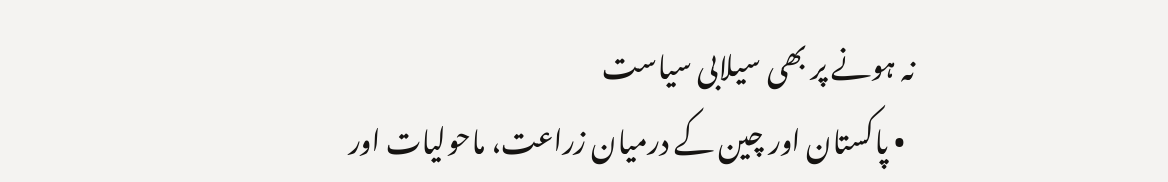نہ ہونے پر بھی سیلابی سیاست
  • پاکستان اور چین کے درمیان زراعت، ماحولیات اور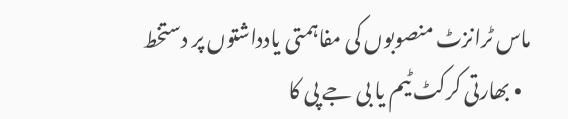ماس ٹرانزٹ منصوبوں کی مفاہمتی یادداشتوں پر دستخط
  • بھارتی کرکٹ ٹیم یا بی جے پی کا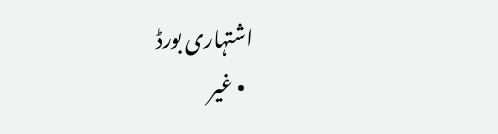اشتہاری بورڈ
  • غیر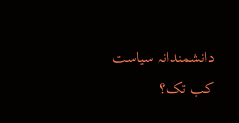دانشمندانہ سیاست کب تک؟